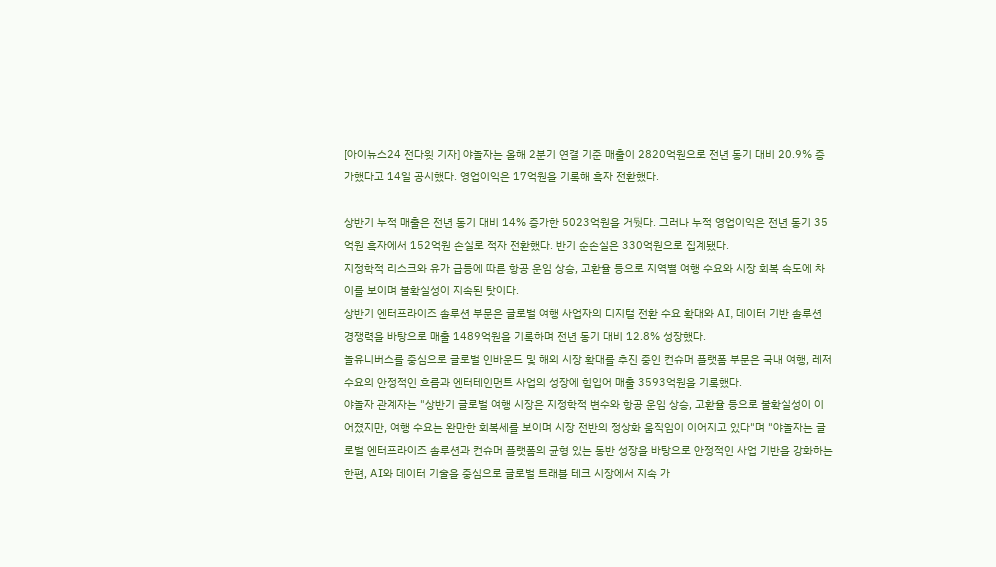[아이뉴스24 전다윗 기자] 야놀자는 올해 2분기 연결 기준 매출이 2820억원으로 전년 동기 대비 20.9% 증가했다고 14일 공시했다. 영업이익은 17억원을 기록해 흑자 전환했다.

상반기 누적 매출은 전년 동기 대비 14% 증가한 5023억원을 거둿다. 그러나 누적 영업이익은 전년 동기 35억원 흑자에서 152억원 손실로 적자 전환했다. 반기 순손실은 330억원으로 집계됐다.
지정학적 리스크와 유가 급등에 따른 항공 운임 상승, 고환율 등으로 지역별 여행 수요와 시장 회복 속도에 차이를 보이며 불확실성이 지속된 탓이다.
상반기 엔터프라이즈 솔루션 부문은 글로벌 여행 사업자의 디지털 전환 수요 확대와 AI, 데이터 기반 솔루션 경쟁력을 바탕으로 매출 1489억원을 기록하며 전년 동기 대비 12.8% 성장했다.
놀유니버스를 중심으로 글로벌 인바운드 및 해외 시장 확대를 추진 중인 컨슈머 플랫폼 부문은 국내 여행, 레저 수요의 안정적인 흐름과 엔터테인먼트 사업의 성장에 힘입어 매출 3593억원을 기록했다.
야놀자 관계자는 "상반기 글로벌 여행 시장은 지정학적 변수와 항공 운임 상승, 고환율 등으로 불확실성이 이어졌지만, 여행 수요는 완만한 회복세를 보이며 시장 전반의 정상화 움직임이 이어지고 있다"며 "야놀자는 글로벌 엔터프라이즈 솔루션과 컨슈머 플랫폼의 균형 있는 동반 성장을 바탕으로 안정적인 사업 기반을 강화하는 한편, AI와 데이터 기술을 중심으로 글로벌 트래블 테크 시장에서 지속 가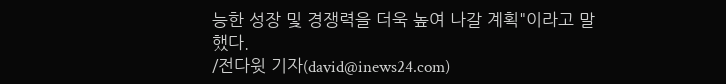능한 성장 및 경쟁력을 더욱 높여 나갈 계획"이라고 말했다.
/전다윗 기자(david@inews24.com)